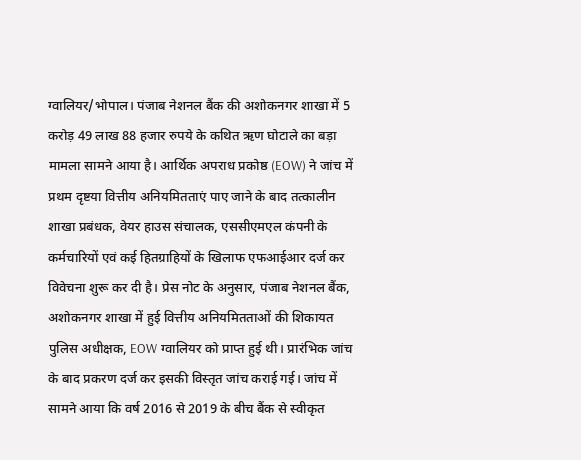ग्वालियर/भोपाल। पंजाब नेशनल बैंक की अशोकनगर शाखा में 5 करोड़ 49 लाख 88 हजार रुपये के कथित ऋण घोटाले का बड़ा मामला सामने आया है। आर्थिक अपराध प्रकोष्ठ (EOW) ने जांच में प्रथम दृष्टया वित्तीय अनियमितताएं पाए जाने के बाद तत्कालीन शाखा प्रबंधक, वेयर हाउस संचालक, एससीएमएल कंपनी के कर्मचारियों एवं कई हितग्राहियों के खिलाफ एफआईआर दर्ज कर विवेचना शुरू कर दी है। प्रेस नोट के अनुसार, पंजाब नेशनल बैंक, अशोकनगर शाखा में हुई वित्तीय अनियमितताओं की शिकायत पुलिस अधीक्षक, EOW ग्वालियर को प्राप्त हुई थी। प्रारंभिक जांच के बाद प्रकरण दर्ज कर इसकी विस्तृत जांच कराई गई। जांच में सामने आया कि वर्ष 2016 से 2019 के बीच बैंक से स्वीकृत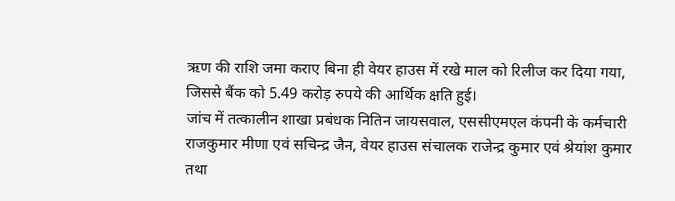ऋण की राशि जमा कराए बिना ही वेयर हाउस में रखे माल को रिलीज कर दिया गया, जिससे बैंक को 5.49 करोड़ रुपये की आर्थिक क्षति हुई।
जांच में तत्कालीन शाखा प्रबंधक नितिन जायसवाल, एससीएमएल कंपनी के कर्मचारी राजकुमार मीणा एवं सचिन्द्र जैन, वेयर हाउस संचालक राजेन्द्र कुमार एवं श्रेयांश कुमार तथा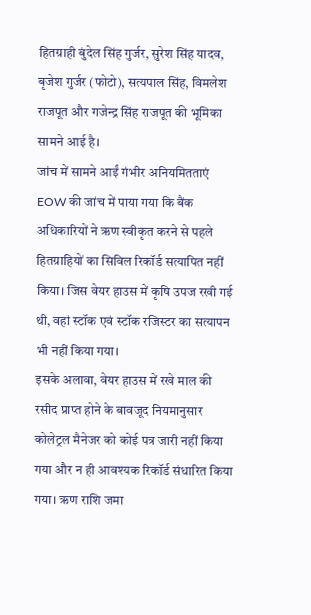हितग्राही बुंदेल सिंह गुर्जर, सुरेश सिंह यादव, बृजेश गुर्जर (फोटो), सत्यपाल सिंह, विमलेश राजपूत और गजेन्द्र सिंह राजपूत की भूमिका सामने आई है।
जांच में सामने आईं गंभीर अनियमितताएं
EOW की जांच में पाया गया कि बैंक अधिकारियों ने ऋण स्वीकृत करने से पहले हितग्राहियों का सिविल रिकॉर्ड सत्यापित नहीं किया। जिस वेयर हाउस में कृषि उपज रखी गई थी, वहां स्टॉक एवं स्टॉक रजिस्टर का सत्यापन भी नहीं किया गया।
इसके अलावा, वेयर हाउस में रखे माल की रसीद प्राप्त होने के बावजूद नियमानुसार कोलेट्रल मैनेजर को कोई पत्र जारी नहीं किया गया और न ही आवश्यक रिकॉर्ड संधारित किया गया। ऋण राशि जमा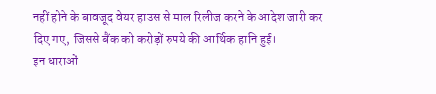नहीं होने के बावजूद वेयर हाउस से माल रिलीज करने के आदेश जारी कर दिए गए, जिससे बैंक को करोड़ों रुपये की आर्थिक हानि हुई।
इन धाराओं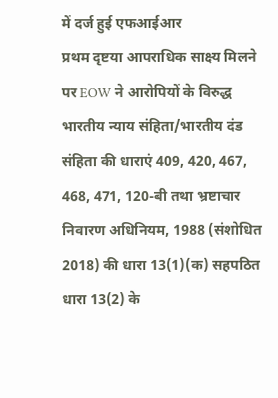में दर्ज हुई एफआईआर
प्रथम दृष्टया आपराधिक साक्ष्य मिलने पर EOW ने आरोपियों के विरुद्ध भारतीय न्याय संहिता/भारतीय दंड संहिता की धाराएं 409, 420, 467, 468, 471, 120-बी तथा भ्रष्टाचार निवारण अधिनियम, 1988 (संशोधित 2018) की धारा 13(1)(क) सहपठित धारा 13(2) के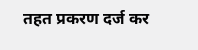तहत प्रकरण दर्ज कर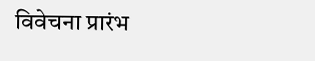विवेचना प्रारंभ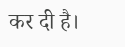कर दी है।